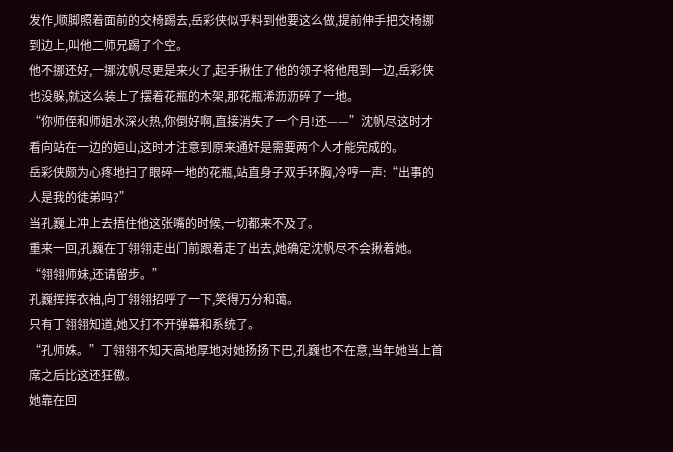发作,顺脚照着面前的交椅踢去,岳彩侠似乎料到他要这么做,提前伸手把交椅挪到边上,叫他二师兄踢了个空。
他不挪还好,一挪沈帆尽更是来火了,起手揪住了他的领子将他甩到一边,岳彩侠也没躲,就这么装上了摆着花瓶的木架,那花瓶浠沥沥碎了一地。
“你师侄和师姐水深火热,你倒好啊,直接消失了一个月!还——”沈帆尽这时才看向站在一边的姮山,这时才注意到原来通奸是需要两个人才能完成的。
岳彩侠颇为心疼地扫了眼碎一地的花瓶,站直身子双手环胸,冷哼一声:“出事的人是我的徒弟吗?”
当孔巍上冲上去捂住他这张嘴的时候,一切都来不及了。
重来一回,孔巍在丁翎翎走出门前跟着走了出去,她确定沈帆尽不会揪着她。
“翎翎师妹,还请留步。”
孔巍挥挥衣袖,向丁翎翎招呼了一下,笑得万分和蔼。
只有丁翎翎知道,她又打不开弹幕和系统了。
“孔师姝。”丁翎翎不知天高地厚地对她扬扬下巴,孔巍也不在意,当年她当上首席之后比这还狂傲。
她靠在回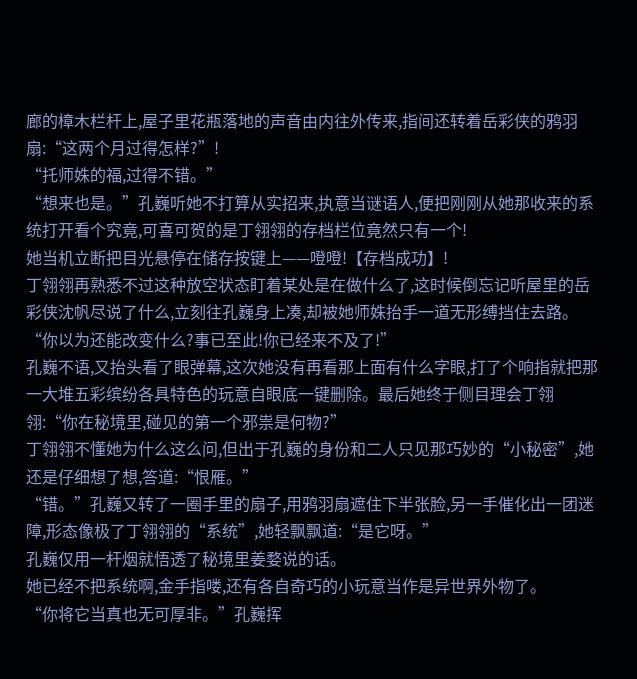廊的樟木栏杆上,屋子里花瓶落地的声音由内往外传来,指间还转着岳彩侠的鸦羽扇:“这两个月过得怎样?”!
“托师姝的福,过得不错。”
“想来也是。”孔巍听她不打算从实招来,执意当谜语人,便把刚刚从她那收来的系统打开看个究竟,可喜可贺的是丁翎翎的存档栏位竟然只有一个!
她当机立断把目光悬停在储存按键上——噔噔!【存档成功】!
丁翎翎再熟悉不过这种放空状态盯着某处是在做什么了,这时候倒忘记听屋里的岳彩侠沈帆尽说了什么,立刻往孔巍身上凑,却被她师姝抬手一道无形缚挡住去路。
“你以为还能改变什么?事已至此!你已经来不及了!”
孔巍不语,又抬头看了眼弹幕,这次她没有再看那上面有什么字眼,打了个响指就把那一大堆五彩缤纷各具特色的玩意自眼底一键删除。最后她终于侧目理会丁翎翎:“你在秘境里,碰见的第一个邪祟是何物?”
丁翎翎不懂她为什么这么问,但出于孔巍的身份和二人只见那巧妙的“小秘密”,她还是仔细想了想,答道:“恨雁。”
“错。”孔巍又转了一圈手里的扇子,用鸦羽扇遮住下半张脸,另一手催化出一团迷障,形态像极了丁翎翎的“系统”,她轻飘飘道:“是它呀。”
孔巍仅用一杆烟就悟透了秘境里姜婺说的话。
她已经不把系统啊,金手指喽,还有各自奇巧的小玩意当作是异世界外物了。
“你将它当真也无可厚非。”孔巍挥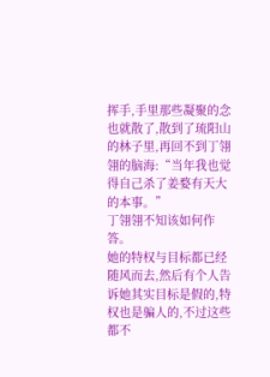挥手,手里那些凝聚的念也就散了,散到了琉阳山的林子里,再回不到丁翎翎的脑海:“当年我也觉得自己杀了姜婺有天大的本事。”
丁翎翎不知该如何作答。
她的特权与目标都已经随风而去,然后有个人告诉她其实目标是假的,特权也是骗人的,不过这些都不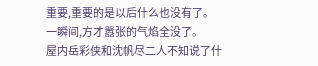重要,重要的是以后什么也没有了。
一瞬间,方才嚣张的气焰全没了。
屋内岳彩侠和沈帆尽二人不知说了什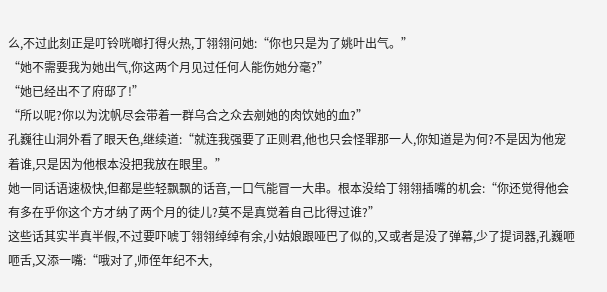么,不过此刻正是叮铃咣啷打得火热,丁翎翎问她:“你也只是为了姚叶出气。”
“她不需要我为她出气,你这两个月见过任何人能伤她分毫?”
“她已经出不了府邸了!”
“所以呢?你以为沈帆尽会带着一群乌合之众去剜她的肉饮她的血?”
孔巍往山洞外看了眼天色,继续道:“就连我强要了正则君,他也只会怪罪那一人,你知道是为何?不是因为他宠着谁,只是因为他根本没把我放在眼里。”
她一同话语速极快,但都是些轻飘飘的话音,一口气能冒一大串。根本没给丁翎翎插嘴的机会:“你还觉得他会有多在乎你这个方才纳了两个月的徒儿?莫不是真觉着自己比得过谁?”
这些话其实半真半假,不过要吓唬丁翎翎绰绰有余,小姑娘跟哑巴了似的,又或者是没了弹幕,少了提词器,孔巍咂咂舌,又添一嘴:“哦对了,师侄年纪不大,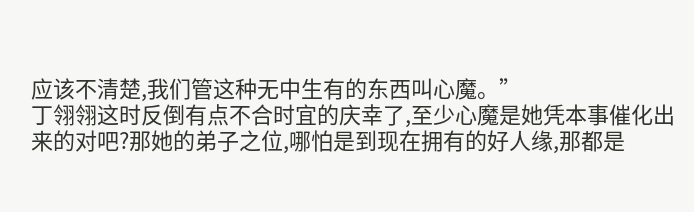应该不清楚,我们管这种无中生有的东西叫心魔。”
丁翎翎这时反倒有点不合时宜的庆幸了,至少心魔是她凭本事催化出来的对吧?那她的弟子之位,哪怕是到现在拥有的好人缘,那都是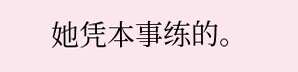她凭本事练的。